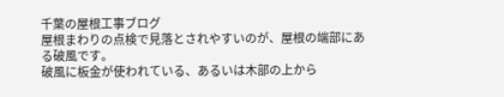千葉の屋根工事ブログ
屋根まわりの点検で見落とされやすいのが、屋根の端部にある破風です。
破風に板金が使われている、あるいは木部の上から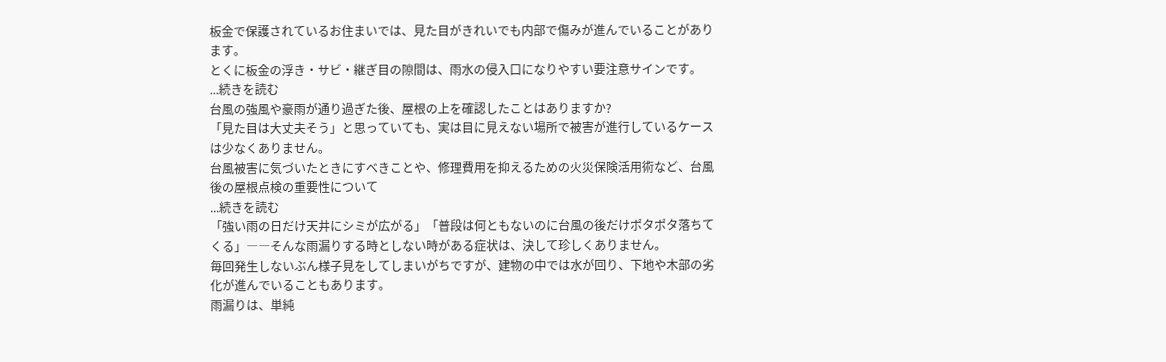板金で保護されているお住まいでは、見た目がきれいでも内部で傷みが進んでいることがあります。
とくに板金の浮き・サビ・継ぎ目の隙間は、雨水の侵入口になりやすい要注意サインです。
...続きを読む
台風の強風や豪雨が通り過ぎた後、屋根の上を確認したことはありますか?
「見た目は大丈夫そう」と思っていても、実は目に見えない場所で被害が進行しているケースは少なくありません。
台風被害に気づいたときにすべきことや、修理費用を抑えるための火災保険活用術など、台風後の屋根点検の重要性について
...続きを読む
「強い雨の日だけ天井にシミが広がる」「普段は何ともないのに台風の後だけポタポタ落ちてくる」――そんな雨漏りする時としない時がある症状は、決して珍しくありません。
毎回発生しないぶん様子見をしてしまいがちですが、建物の中では水が回り、下地や木部の劣化が進んでいることもあります。
雨漏りは、単純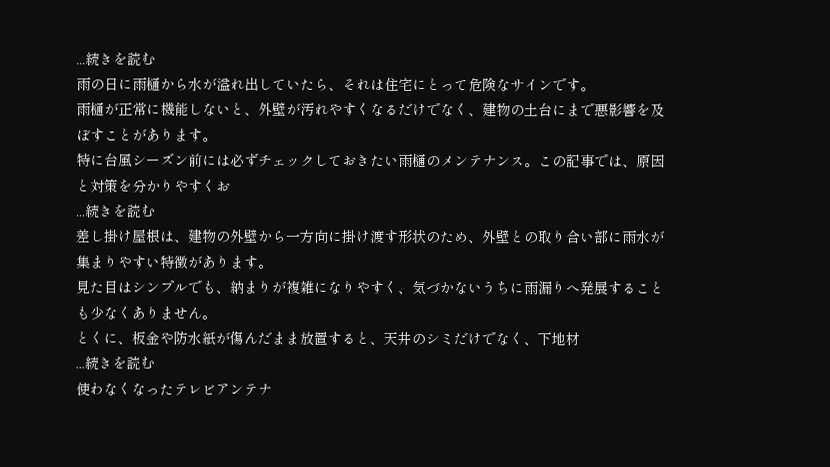...続きを読む
雨の日に雨樋から水が溢れ出していたら、それは住宅にとって危険なサインです。
雨樋が正常に機能しないと、外壁が汚れやすくなるだけでなく、建物の土台にまで悪影響を及ぼすことがあります。
特に台風シーズン前には必ずチェックしておきたい雨樋のメンテナンス。この記事では、原因と対策を分かりやすくお
...続きを読む
差し掛け屋根は、建物の外壁から一方向に掛け渡す形状のため、外壁との取り合い部に雨水が集まりやすい特徴があります。
見た目はシンプルでも、納まりが複雑になりやすく、気づかないうちに雨漏りへ発展することも少なくありません。
とくに、板金や防水紙が傷んだまま放置すると、天井のシミだけでなく、下地材
...続きを読む
使わなくなったテレビアンテナ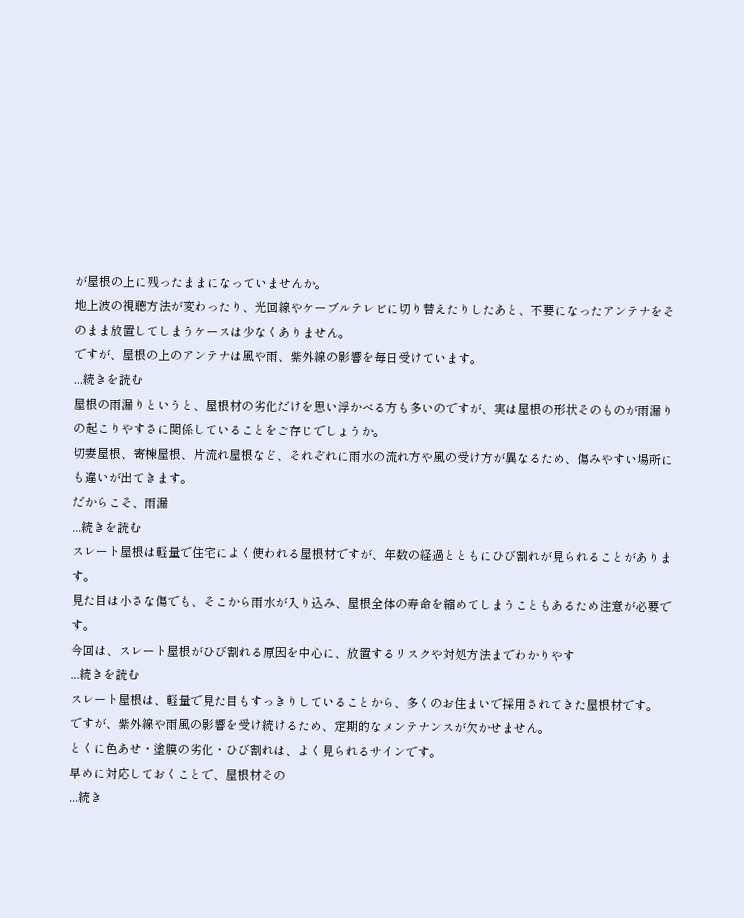が屋根の上に残ったままになっていませんか。
地上波の視聴方法が変わったり、光回線やケーブルテレビに切り替えたりしたあと、不要になったアンテナをそのまま放置してしまうケースは少なくありません。
ですが、屋根の上のアンテナは風や雨、紫外線の影響を毎日受けています。
...続きを読む
屋根の雨漏りというと、屋根材の劣化だけを思い浮かべる方も多いのですが、実は屋根の形状そのものが雨漏りの起こりやすさに関係していることをご存じでしょうか。
切妻屋根、寄棟屋根、片流れ屋根など、それぞれに雨水の流れ方や風の受け方が異なるため、傷みやすい場所にも違いが出てきます。
だからこそ、雨漏
...続きを読む
スレート屋根は軽量で住宅によく使われる屋根材ですが、年数の経過とともにひび割れが見られることがあります。
見た目は小さな傷でも、そこから雨水が入り込み、屋根全体の寿命を縮めてしまうこともあるため注意が必要です。
今回は、スレート屋根がひび割れる原因を中心に、放置するリスクや対処方法までわかりやす
...続きを読む
スレート屋根は、軽量で見た目もすっきりしていることから、多くのお住まいで採用されてきた屋根材です。
ですが、紫外線や雨風の影響を受け続けるため、定期的なメンテナンスが欠かせません。
とくに色あせ・塗膜の劣化・ひび割れは、よく見られるサインです。
早めに対応しておくことで、屋根材その
...続き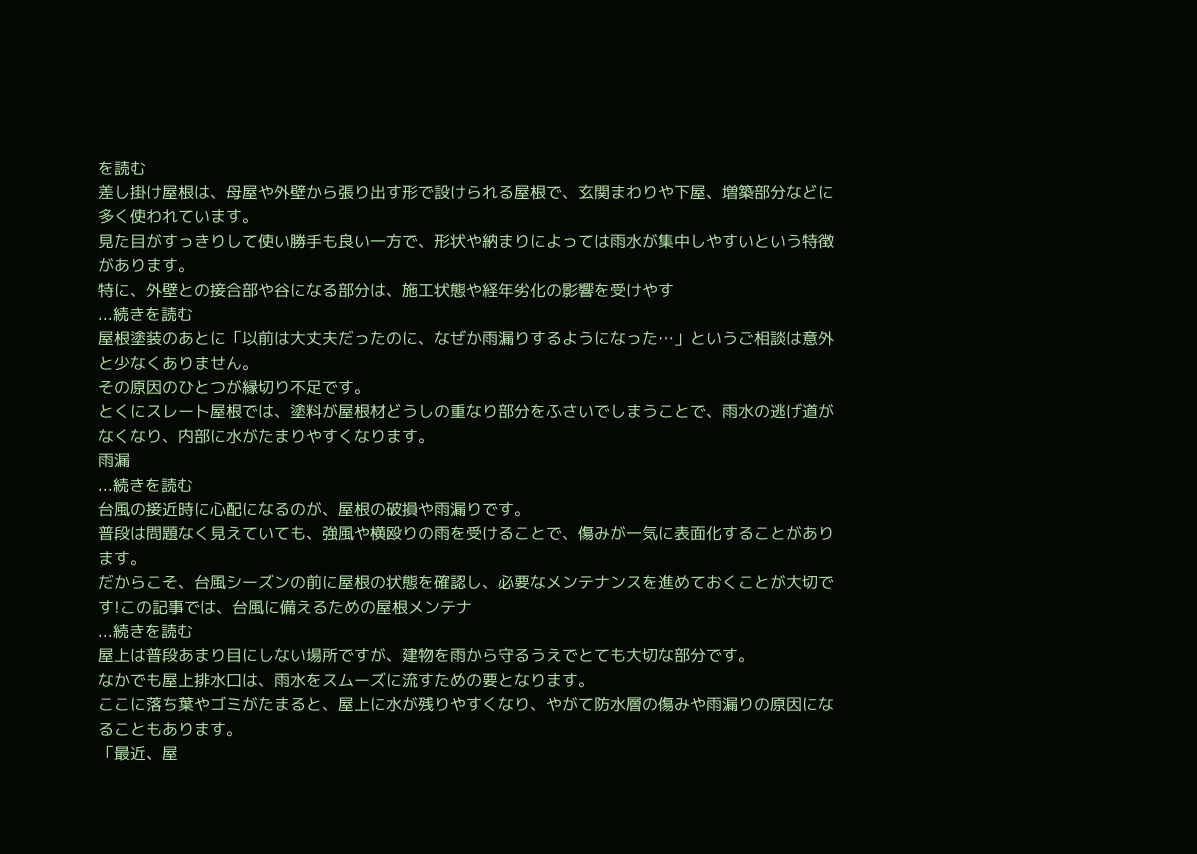を読む
差し掛け屋根は、母屋や外壁から張り出す形で設けられる屋根で、玄関まわりや下屋、増築部分などに多く使われています。
見た目がすっきりして使い勝手も良い一方で、形状や納まりによっては雨水が集中しやすいという特徴があります。
特に、外壁との接合部や谷になる部分は、施工状態や経年劣化の影響を受けやす
...続きを読む
屋根塗装のあとに「以前は大丈夫だったのに、なぜか雨漏りするようになった…」というご相談は意外と少なくありません。
その原因のひとつが縁切り不足です。
とくにスレート屋根では、塗料が屋根材どうしの重なり部分をふさいでしまうことで、雨水の逃げ道がなくなり、内部に水がたまりやすくなります。
雨漏
...続きを読む
台風の接近時に心配になるのが、屋根の破損や雨漏りです。
普段は問題なく見えていても、強風や横殴りの雨を受けることで、傷みが一気に表面化することがあります。
だからこそ、台風シーズンの前に屋根の状態を確認し、必要なメンテナンスを進めておくことが大切です!この記事では、台風に備えるための屋根メンテナ
...続きを読む
屋上は普段あまり目にしない場所ですが、建物を雨から守るうえでとても大切な部分です。
なかでも屋上排水口は、雨水をスムーズに流すための要となります。
ここに落ち葉やゴミがたまると、屋上に水が残りやすくなり、やがて防水層の傷みや雨漏りの原因になることもあります。
「最近、屋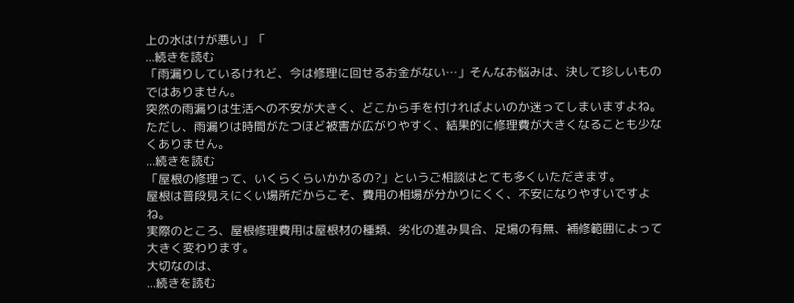上の水はけが悪い」「
...続きを読む
「雨漏りしているけれど、今は修理に回せるお金がない…」そんなお悩みは、決して珍しいものではありません。
突然の雨漏りは生活への不安が大きく、どこから手を付ければよいのか迷ってしまいますよね。
ただし、雨漏りは時間がたつほど被害が広がりやすく、結果的に修理費が大きくなることも少なくありません。
...続きを読む
「屋根の修理って、いくらくらいかかるの?」というご相談はとても多くいただきます。
屋根は普段見えにくい場所だからこそ、費用の相場が分かりにくく、不安になりやすいですよね。
実際のところ、屋根修理費用は屋根材の種類、劣化の進み具合、足場の有無、補修範囲によって大きく変わります。
大切なのは、
...続きを読む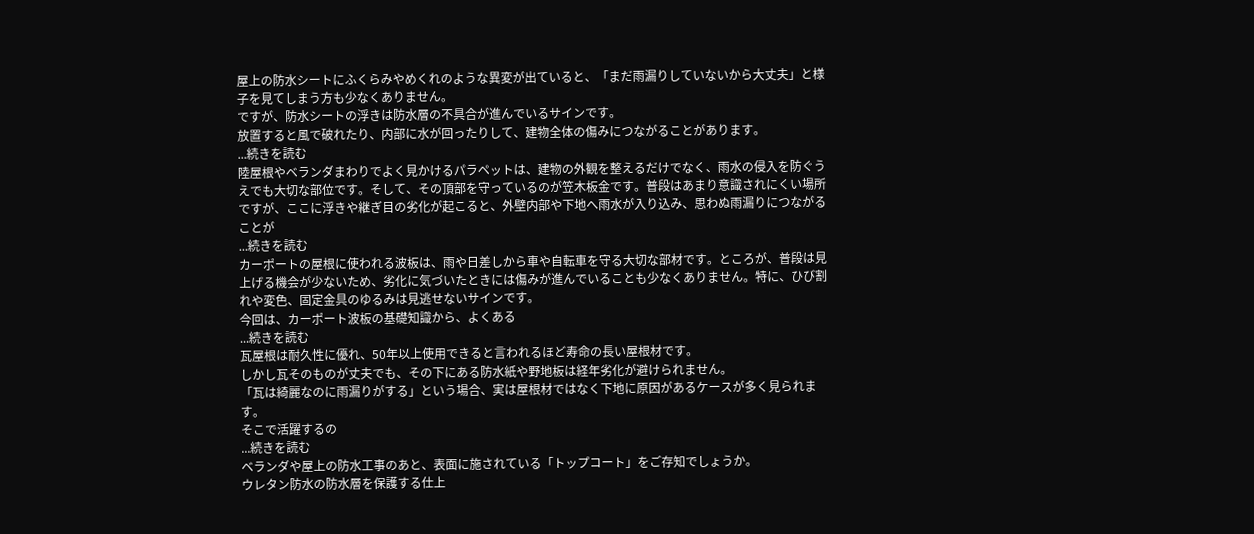屋上の防水シートにふくらみやめくれのような異変が出ていると、「まだ雨漏りしていないから大丈夫」と様子を見てしまう方も少なくありません。
ですが、防水シートの浮きは防水層の不具合が進んでいるサインです。
放置すると風で破れたり、内部に水が回ったりして、建物全体の傷みにつながることがあります。
...続きを読む
陸屋根やベランダまわりでよく見かけるパラペットは、建物の外観を整えるだけでなく、雨水の侵入を防ぐうえでも大切な部位です。そして、その頂部を守っているのが笠木板金です。普段はあまり意識されにくい場所ですが、ここに浮きや継ぎ目の劣化が起こると、外壁内部や下地へ雨水が入り込み、思わぬ雨漏りにつながることが
...続きを読む
カーポートの屋根に使われる波板は、雨や日差しから車や自転車を守る大切な部材です。ところが、普段は見上げる機会が少ないため、劣化に気づいたときには傷みが進んでいることも少なくありません。特に、ひび割れや変色、固定金具のゆるみは見逃せないサインです。
今回は、カーポート波板の基礎知識から、よくある
...続きを読む
瓦屋根は耐久性に優れ、50年以上使用できると言われるほど寿命の長い屋根材です。
しかし瓦そのものが丈夫でも、その下にある防水紙や野地板は経年劣化が避けられません。
「瓦は綺麗なのに雨漏りがする」という場合、実は屋根材ではなく下地に原因があるケースが多く見られます。
そこで活躍するの
...続きを読む
ベランダや屋上の防水工事のあと、表面に施されている「トップコート」をご存知でしょうか。
ウレタン防水の防水層を保護する仕上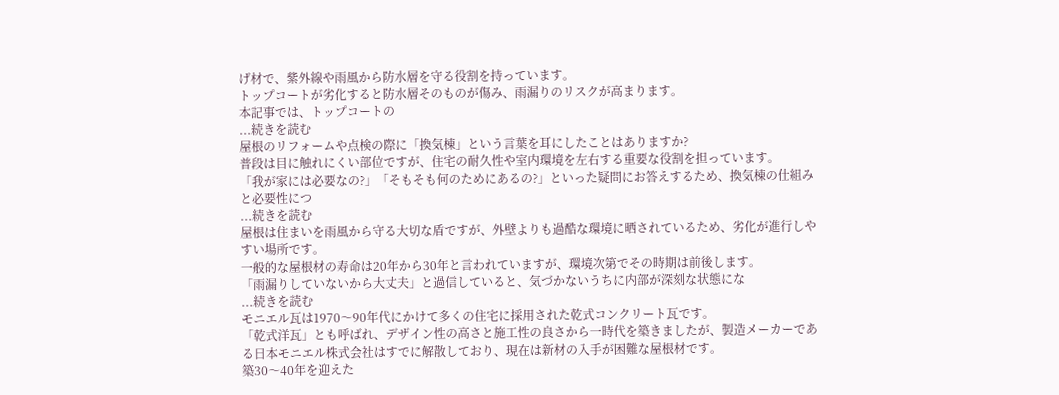げ材で、紫外線や雨風から防水層を守る役割を持っています。
トップコートが劣化すると防水層そのものが傷み、雨漏りのリスクが高まります。
本記事では、トップコートの
...続きを読む
屋根のリフォームや点検の際に「換気棟」という言葉を耳にしたことはありますか?
普段は目に触れにくい部位ですが、住宅の耐久性や室内環境を左右する重要な役割を担っています。
「我が家には必要なの?」「そもそも何のためにあるの?」といった疑問にお答えするため、換気棟の仕組みと必要性につ
...続きを読む
屋根は住まいを雨風から守る大切な盾ですが、外壁よりも過酷な環境に晒されているため、劣化が進行しやすい場所です。
一般的な屋根材の寿命は20年から30年と言われていますが、環境次第でその時期は前後します。
「雨漏りしていないから大丈夫」と過信していると、気づかないうちに内部が深刻な状態にな
...続きを読む
モニエル瓦は1970〜90年代にかけて多くの住宅に採用された乾式コンクリート瓦です。
「乾式洋瓦」とも呼ばれ、デザイン性の高さと施工性の良さから一時代を築きましたが、製造メーカーである日本モニエル株式会社はすでに解散しており、現在は新材の入手が困難な屋根材です。
築30〜40年を迎えた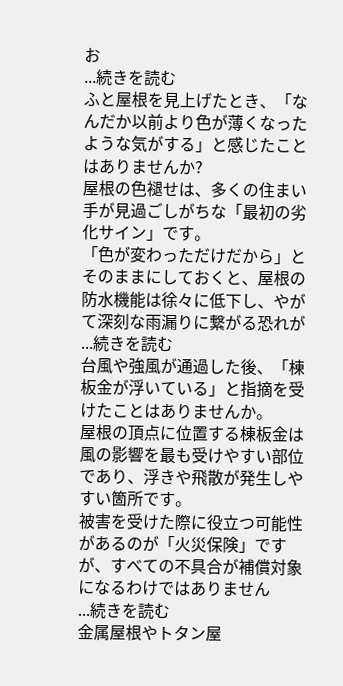お
...続きを読む
ふと屋根を見上げたとき、「なんだか以前より色が薄くなったような気がする」と感じたことはありませんか?
屋根の色褪せは、多くの住まい手が見過ごしがちな「最初の劣化サイン」です。
「色が変わっただけだから」とそのままにしておくと、屋根の防水機能は徐々に低下し、やがて深刻な雨漏りに繋がる恐れが
...続きを読む
台風や強風が通過した後、「棟板金が浮いている」と指摘を受けたことはありませんか。
屋根の頂点に位置する棟板金は風の影響を最も受けやすい部位であり、浮きや飛散が発生しやすい箇所です。
被害を受けた際に役立つ可能性があるのが「火災保険」ですが、すべての不具合が補償対象になるわけではありません
...続きを読む
金属屋根やトタン屋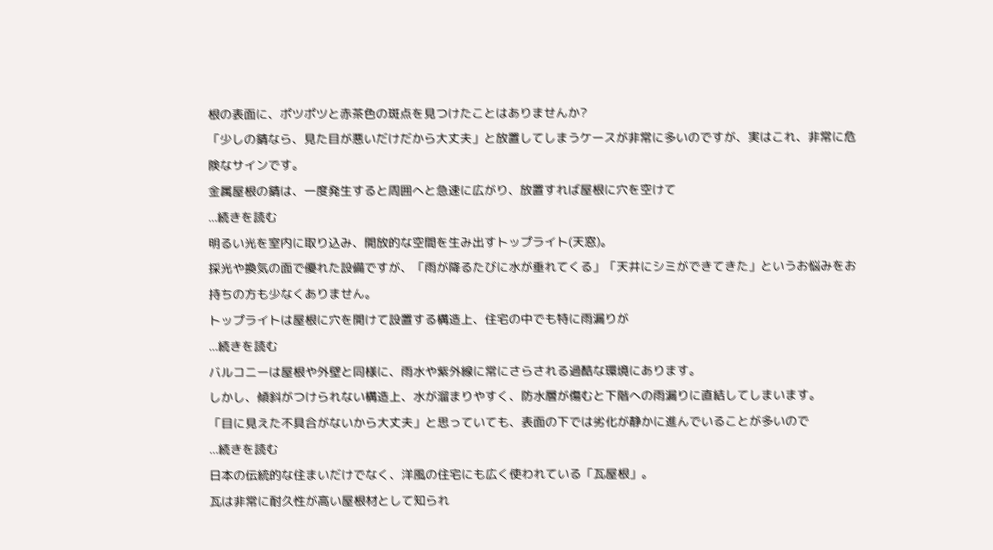根の表面に、ポツポツと赤茶色の斑点を見つけたことはありませんか?
「少しの錆なら、見た目が悪いだけだから大丈夫」と放置してしまうケースが非常に多いのですが、実はこれ、非常に危険なサインです。
金属屋根の錆は、一度発生すると周囲へと急速に広がり、放置すれば屋根に穴を空けて
...続きを読む
明るい光を室内に取り込み、開放的な空間を生み出すトップライト(天窓)。
採光や換気の面で優れた設備ですが、「雨が降るたびに水が垂れてくる」「天井にシミができてきた」というお悩みをお持ちの方も少なくありません。
トップライトは屋根に穴を開けて設置する構造上、住宅の中でも特に雨漏りが
...続きを読む
バルコニーは屋根や外壁と同様に、雨水や紫外線に常にさらされる過酷な環境にあります。
しかし、傾斜がつけられない構造上、水が溜まりやすく、防水層が傷むと下階への雨漏りに直結してしまいます。
「目に見えた不具合がないから大丈夫」と思っていても、表面の下では劣化が静かに進んでいることが多いので
...続きを読む
日本の伝統的な住まいだけでなく、洋風の住宅にも広く使われている「瓦屋根」。
瓦は非常に耐久性が高い屋根材として知られ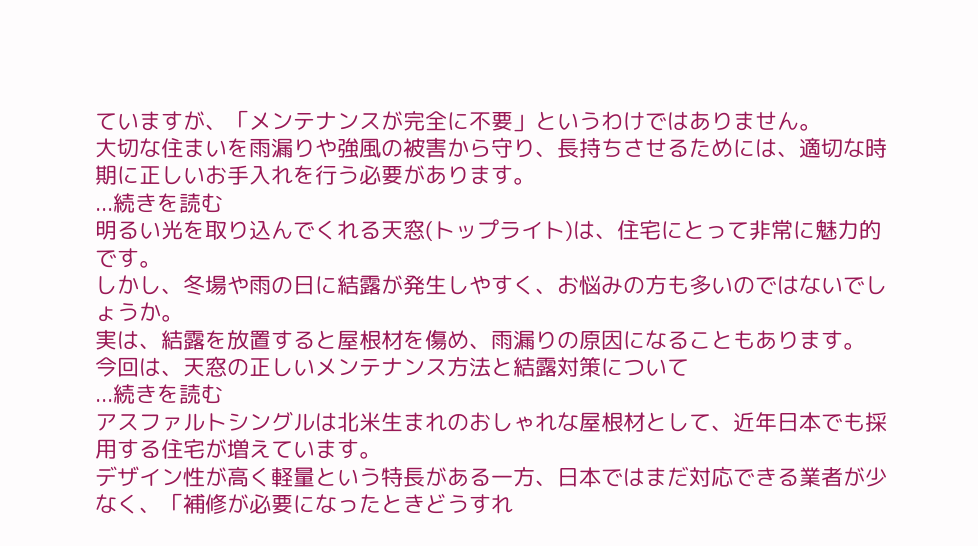ていますが、「メンテナンスが完全に不要」というわけではありません。
大切な住まいを雨漏りや強風の被害から守り、長持ちさせるためには、適切な時期に正しいお手入れを行う必要があります。
...続きを読む
明るい光を取り込んでくれる天窓(トップライト)は、住宅にとって非常に魅力的です。
しかし、冬場や雨の日に結露が発生しやすく、お悩みの方も多いのではないでしょうか。
実は、結露を放置すると屋根材を傷め、雨漏りの原因になることもあります。
今回は、天窓の正しいメンテナンス方法と結露対策について
...続きを読む
アスファルトシングルは北米生まれのおしゃれな屋根材として、近年日本でも採用する住宅が増えています。
デザイン性が高く軽量という特長がある一方、日本ではまだ対応できる業者が少なく、「補修が必要になったときどうすれ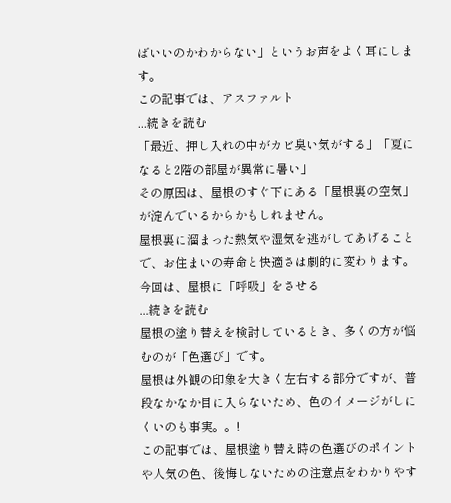ばいいのかわからない」というお声をよく耳にします。
この記事では、アスファルト
...続きを読む
「最近、押し入れの中がカビ臭い気がする」「夏になると2階の部屋が異常に暑い」
その原因は、屋根のすぐ下にある「屋根裏の空気」が淀んでいるからかもしれません。
屋根裏に溜まった熱気や湿気を逃がしてあげることで、お住まいの寿命と快適さは劇的に変わります。
今回は、屋根に「呼吸」をさせる
...続きを読む
屋根の塗り替えを検討しているとき、多くの方が悩むのが「色選び」です。
屋根は外観の印象を大きく左右する部分ですが、普段なかなか目に入らないため、色のイメージがしにくいのも事実。。!
この記事では、屋根塗り替え時の色選びのポイントや人気の色、後悔しないための注意点をわかりやす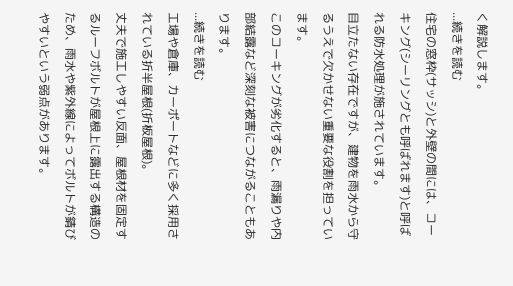く解説します。
...続きを読む
住宅の窓枠(サッシ)と外壁の間には、コーキング(シーリングとも呼ばれます)と呼ばれる防水処理が施されています。
目立たない存在ですが、建物を雨水から守るうえで欠かせない重要な役割を担っています。
このコーキングが劣化すると、雨漏りや内部結露など深刻な被害につながることもあります。
...続きを読む
工場や倉庫、カーポートなどに多く採用されている折半屋根(折板屋根)。
丈夫で施工しやすい反面、屋根材を固定するルーフボルトが屋根上に露出する構造のため、雨水や紫外線によってボルトが錆びやすいという弱点があります。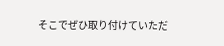そこでぜひ取り付けていただ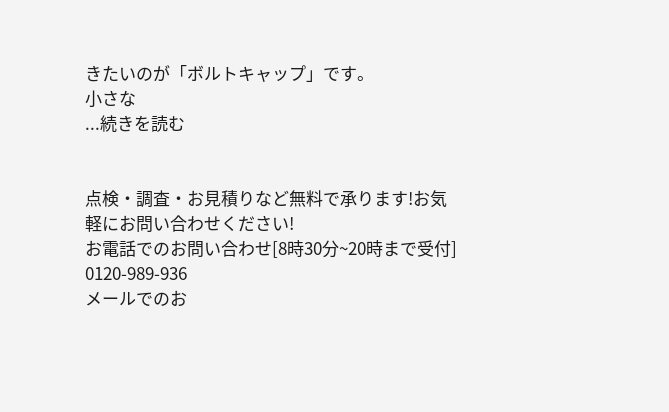きたいのが「ボルトキャップ」です。
小さな
...続きを読む


点検・調査・お見積りなど無料で承ります!お気軽にお問い合わせください!
お電話でのお問い合わせ[8時30分~20時まで受付]
0120-989-936
メールでのお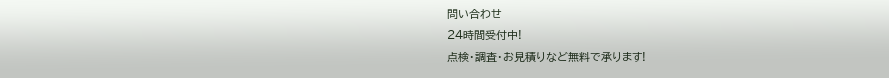問い合わせ
24時間受付中!
点検・調査・お見積りなど無料で承ります!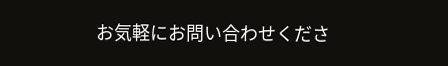お気軽にお問い合わせくださ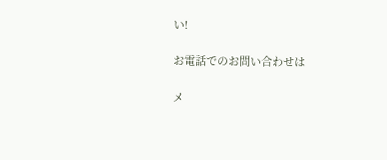い!

お電話でのお問い合わせは

メ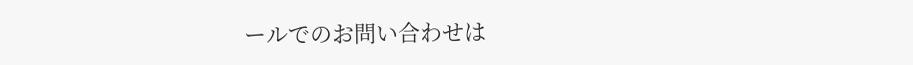ールでのお問い合わせは